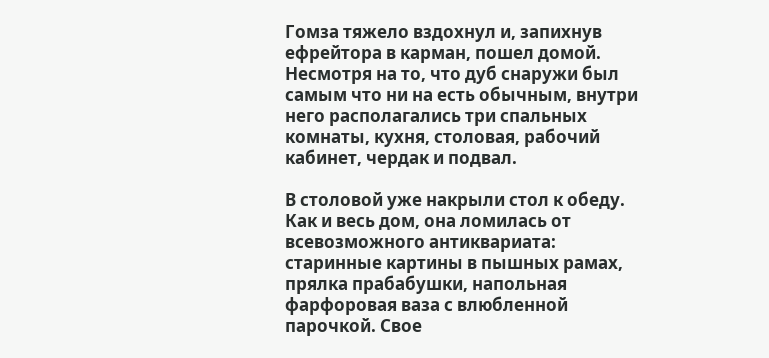Гомза тяжело вздохнул и, запихнув ефрейтора в карман, пошел домой. Несмотря на то, что дуб снаружи был самым что ни на есть обычным, внутри него располагались три спальных комнаты, кухня, столовая, рабочий кабинет, чердак и подвал.

В столовой уже накрыли стол к обеду. Как и весь дом, она ломилась от всевозможного антиквариата: старинные картины в пышных рамах, прялка прабабушки, напольная фарфоровая ваза с влюбленной парочкой. Свое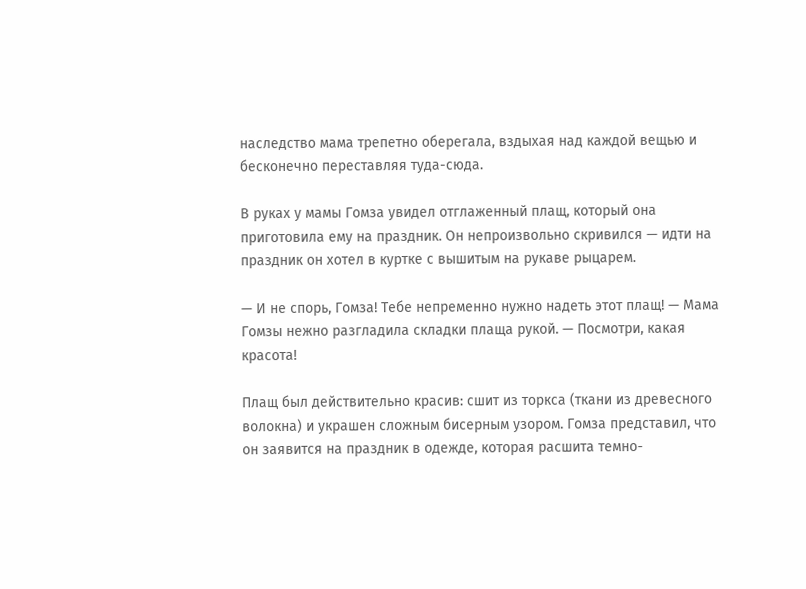наследство мама трепетно оберегала, вздыхая над каждой вещью и бесконечно переставляя туда-сюда.

В руках у мамы Гомза увидел отглаженный плащ, который она приготовила ему на праздник. Он непроизвольно скривился — идти на праздник он хотел в куртке с вышитым на рукаве рыцарем.

— И не спорь, Гомза! Тебе непременно нужно надеть этот плащ! — Мама Гомзы нежно разгладила складки плаща рукой. — Посмотри, какая красота!

Плащ был действительно красив: сшит из торкса (ткани из древесного волокна) и украшен сложным бисерным узором. Гомза представил, что он заявится на праздник в одежде, которая расшита темно-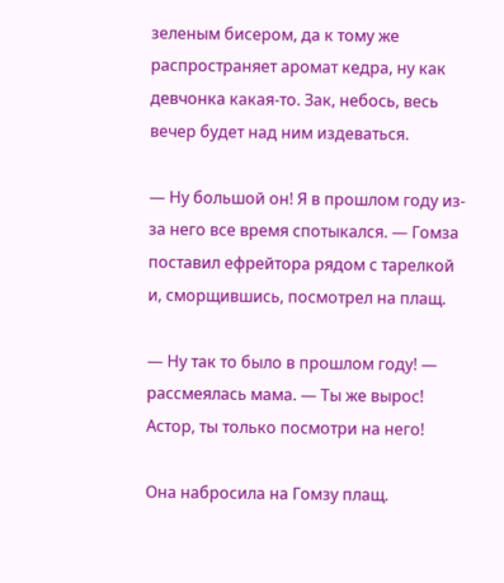зеленым бисером, да к тому же распространяет аромат кедра, ну как девчонка какая-то. Зак, небось, весь вечер будет над ним издеваться.

— Ну большой он! Я в прошлом году из-за него все время спотыкался. — Гомза поставил ефрейтора рядом с тарелкой и, сморщившись, посмотрел на плащ.

— Ну так то было в прошлом году! — рассмеялась мама. — Ты же вырос! Астор, ты только посмотри на него!

Она набросила на Гомзу плащ.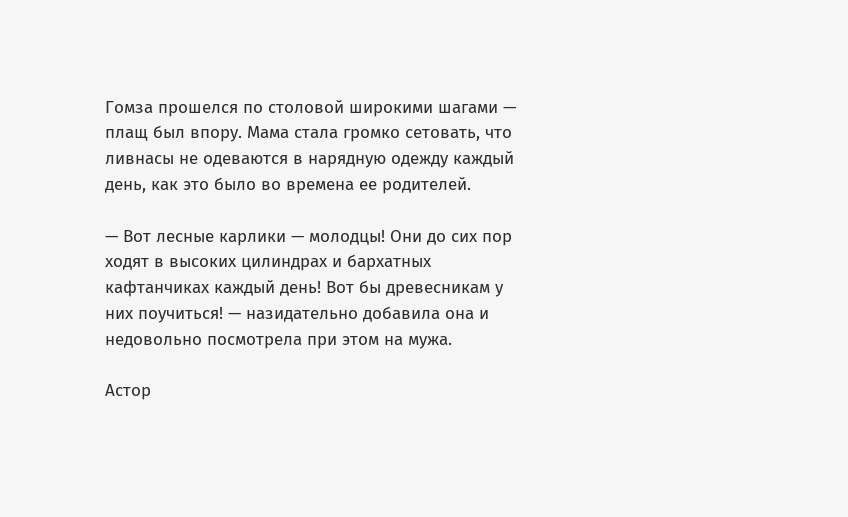Гомза прошелся по столовой широкими шагами — плащ был впору. Мама стала громко сетовать, что ливнасы не одеваются в нарядную одежду каждый день, как это было во времена ее родителей.

— Вот лесные карлики — молодцы! Они до сих пор ходят в высоких цилиндрах и бархатных кафтанчиках каждый день! Вот бы древесникам у них поучиться! — назидательно добавила она и недовольно посмотрела при этом на мужа.

Астор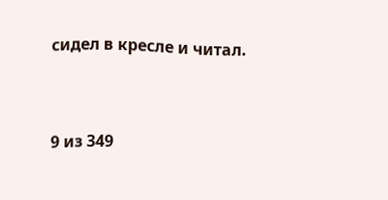сидел в кресле и читал.



9 из 349